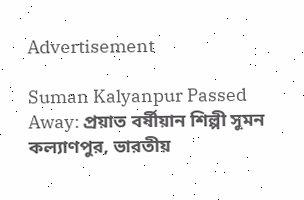Advertisement

Suman Kalyanpur Passed Away: প্রয়াত বর্ষীয়ান শিল্পী সুমন কল্যাণপুর, ভারতীয়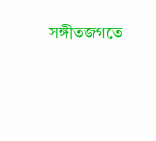সঙ্গীতজগতে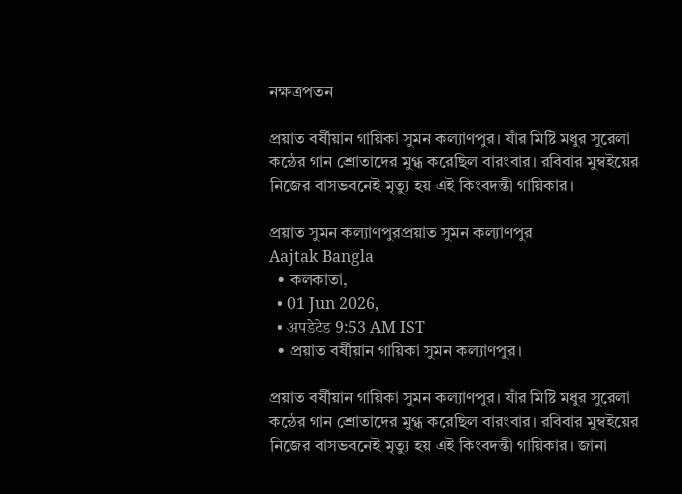নক্ষত্রপতন

প্রয়াত বর্ষীয়ান গায়িকা সুমন কল্যাণপুর। যাঁর মিষ্টি মধুর সুরেলা কন্ঠের গান শ্রোতাদের মুগ্ধ করেছিল বারংবার। রবিবার মুম্বইয়ের নিজের বাসভবনেই মৃত্যু হয় এই কিংবদন্তী গায়িকার।

প্রয়াত সুমন কল্যাণপুরপ্রয়াত সুমন কল্যাণপুর
Aajtak Bangla
  • কলকাতা,
  • 01 Jun 2026,
  • अपडेटेड 9:53 AM IST
  • প্রয়াত বর্ষীয়ান গায়িকা সুমন কল্যাণপুর।

প্রয়াত বর্ষীয়ান গায়িকা সুমন কল্যাণপুর। যাঁর মিষ্টি মধুর সুরেলা কন্ঠের গান শ্রোতাদের মুগ্ধ করেছিল বারংবার। রবিবার মুম্বইয়ের নিজের বাসভবনেই মৃত্যু হয় এই কিংবদন্তী গায়িকার। জানা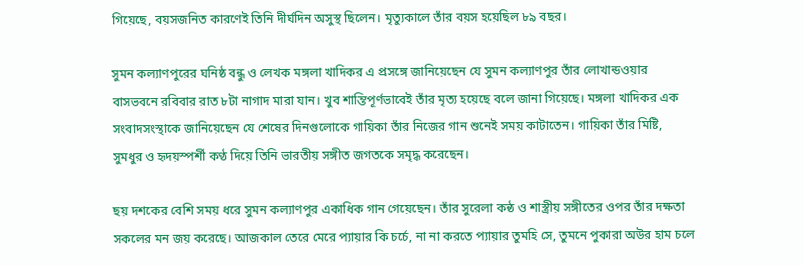গিয়েছে, বয়সজনিত কারণেই তিনি দীর্ঘদিন অসুস্থ ছিলেন। মৃত্যুকালে তাঁর বয়স হয়েছিল ৮৯ বছর।

সুমন কল্যাণপুরের ঘনিষ্ঠ বন্ধু ও লেখক মঙ্গলা খাদিকর এ প্রসঙ্গে জানিয়েছেন যে সুমন কল্যাণপুর তাঁর লোখান্ডওয়ার বাসভবনে রবিবার রাত ৮টা নাগাদ মারা যান। খুব শান্তিপূর্ণভাবেই তাঁর মৃত্য হয়েছে বলে জানা গিয়েছে। মঙ্গলা খাদিকর এক সংবাদসংস্থাকে জানিয়েছেন যে শেষের দিনগুলোকে গায়িকা তাঁর নিজের গান শুনেই সময় কাটাতেন। গায়িকা তাঁর মিষ্টি, সুমধুর ও হৃদয়স্পর্শী কণ্ঠ দিয়ে তিনি ভারতীয় সঙ্গীত জগতকে সমৃদ্ধ করেছেন।

ছয় দশকের বেশি সময় ধরে সুমন কল্যাণপুর একাধিক গান গেয়েছেন। তাঁর সুরেলা কন্ঠ ও শাস্ত্রীয় সঙ্গীতের ওপর তাঁর দক্ষতা সকলের মন জয় করেছে। আজকাল তেরে মেরে প্যায়ার কি চর্চে, না না করতে প্যায়ার তুমহি সে, তুমনে পুকারা অউর হাম চলে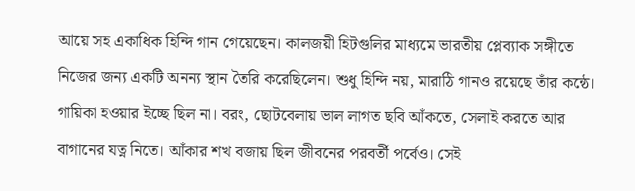আয়ে সহ একাধিক হিন্দি গান গেয়েছেন। কালজয়ী হিটগুলির মাধ্যমে ভারতীয় প্লেব্যাক সঙ্গীতে নিজের জন্য একটি অনন্য স্থান তৈরি করেছিলেন। শুধু হিন্দি নয়, মারাঠি গানও রয়েছে তাঁর কন্ঠে। গায়িকা হওয়ার ইচ্ছে ছিল না। বরং, ছোটবেলায় ভাল লাগত ছবি আঁকতে, সেলাই করতে আর বাগানের যত্ন নিতে। আঁকার শখ বজায় ছিল জীবনের পরবর্তী পর্বেও। সেই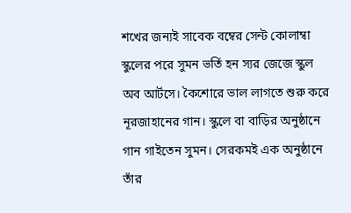শখের জন্যই সাবেক বম্বের সেন্ট কোলাম্বা স্কুলের পরে সুমন ভর্তি হন স্যর জেজে স্কুল অব আর্টসে। কৈশোরে ভাল লাগতে শুরু করে নূরজাহানের গান। স্কুলে বা বাড়ির অনুষ্ঠানে গান গাইতেন সুমন। সেরকমই এক অনুষ্ঠানে তাঁর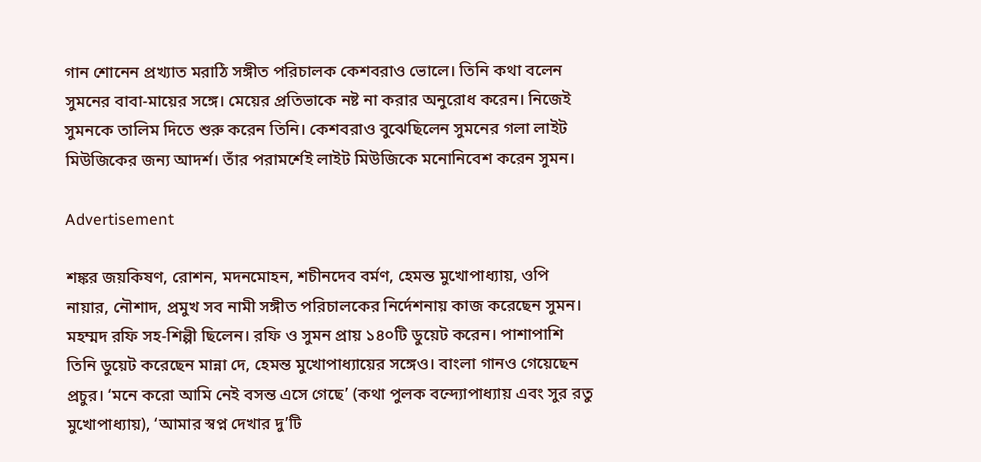গান শোনেন প্রখ্যাত মরাঠি সঙ্গীত পরিচালক কেশবরাও ভোলে। তিনি কথা বলেন সুমনের বাবা-মায়ের সঙ্গে। মেয়ের প্রতিভাকে নষ্ট না করার অনুরোধ করেন। নিজেই সুমনকে তালিম দিতে শুরু করেন তিনি। কেশবরাও বুঝেছিলেন সুমনের গলা লাইট মিউজিকের জন্য আদর্শ। তাঁর পরামর্শেই লাইট মিউজিকে মনোনিবেশ করেন সুমন।

Advertisement

শঙ্কর জয়কিষণ, রোশন, মদনমোহন, শচীনদেব বর্মণ, হেমন্ত মুখোপাধ্যায়, ওপি নায়ার, নৌশাদ, প্রমুখ সব নামী সঙ্গীত পরিচালকের নির্দেশনায় কাজ করেছেন সুমন। মহম্মদ রফি সহ-শিল্পী ছিলেন। রফি ও সুমন প্রায় ১৪০টি ডুয়েট করেন। পাশাপাশি তিনি ডুয়েট করেছেন মান্না দে, হেমন্ত মুখোপাধ্যায়ের সঙ্গেও। বাংলা গানও গেয়েছেন প্রচুর। ‘মনে করো আমি নেই বসন্ত এসে গেছে’ (কথা পুলক বন্দ্যোপাধ্যায় এবং সুর রতু মুখোপাধ্যায়), ‘আমার স্বপ্ন দেখার দু’টি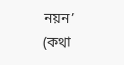নয়ন’ (কথা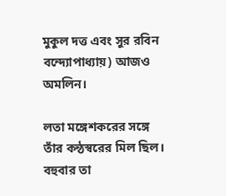মুকুল দত্ত এবং সুর রবিন বন্দ্যোপাধ্যায়) আজও অমলিন।

লতা মঙ্গেশকরের সঙ্গে তাঁর কন্ঠস্বরের মিল ছিল। বহুবার তা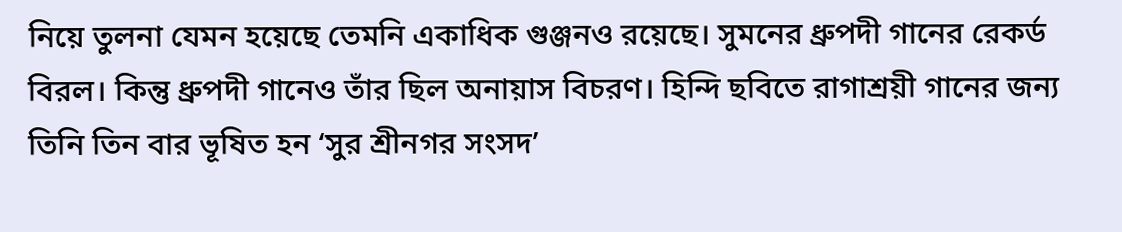নিয়ে তুলনা যেমন হয়েছে তেমনি একাধিক গুঞ্জনও রয়েছে। সুমনের ধ্রুপদী গানের রেকর্ড বিরল। কিন্তু ধ্রুপদী গানেও তাঁর ছিল অনায়াস বিচরণ। হিন্দি ছবিতে রাগাশ্রয়ী গানের জন্য তিনি তিন বার ভূষিত হন ‘সুর শ্রীনগর সংসদ’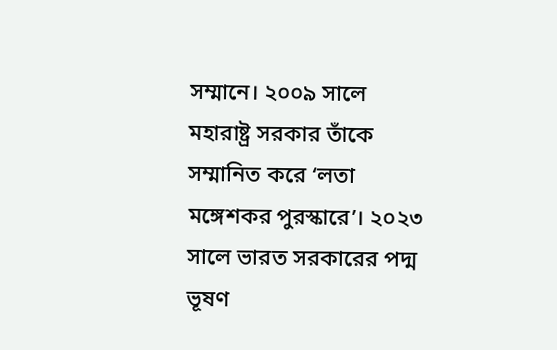সম্মানে। ২০০৯ সালে মহারাষ্ট্র সরকার তাঁকে সম্মানিত করে ‘লতা মঙ্গেশকর পুরস্কারে’। ২০২৩ সালে ভারত সরকারের পদ্ম ভূষণ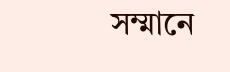সম্মানে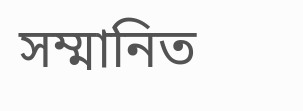সম্মানিত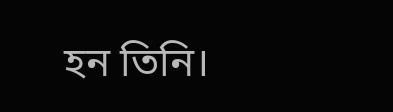হন তিনি।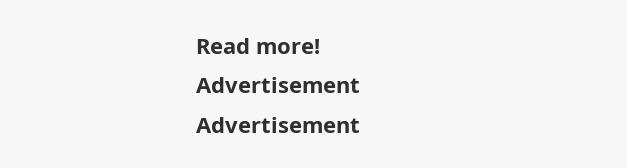Read more!
Advertisement
Advertisement